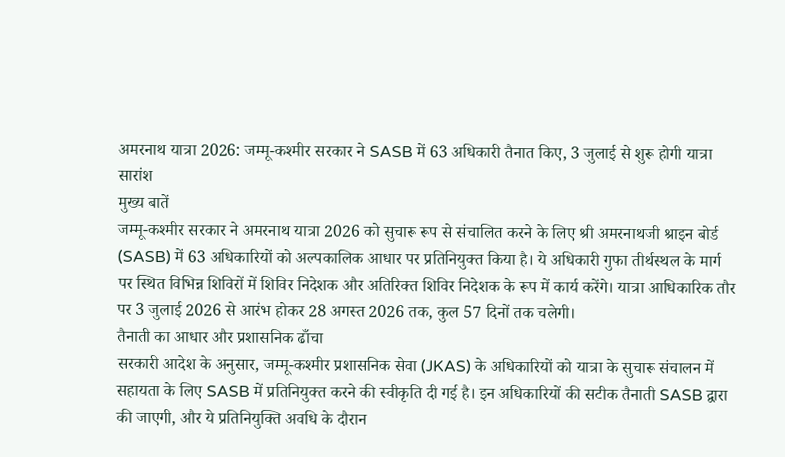अमरनाथ यात्रा 2026: जम्मू-कश्मीर सरकार ने SASB में 63 अधिकारी तैनात किए, 3 जुलाई से शुरू होगी यात्रा
सारांश
मुख्य बातें
जम्मू-कश्मीर सरकार ने अमरनाथ यात्रा 2026 को सुचारू रूप से संचालित करने के लिए श्री अमरनाथजी श्राइन बोर्ड (SASB) में 63 अधिकारियों को अल्पकालिक आधार पर प्रतिनियुक्त किया है। ये अधिकारी गुफा तीर्थस्थल के मार्ग पर स्थित विभिन्न शिविरों में शिविर निदेशक और अतिरिक्त शिविर निदेशक के रूप में कार्य करेंगे। यात्रा आधिकारिक तौर पर 3 जुलाई 2026 से आरंभ होकर 28 अगस्त 2026 तक, कुल 57 दिनों तक चलेगी।
तैनाती का आधार और प्रशासनिक ढाँचा
सरकारी आदेश के अनुसार, जम्मू-कश्मीर प्रशासनिक सेवा (JKAS) के अधिकारियों को यात्रा के सुचारू संचालन में सहायता के लिए SASB में प्रतिनियुक्त करने की स्वीकृति दी गई है। इन अधिकारियों की सटीक तैनाती SASB द्वारा की जाएगी, और ये प्रतिनियुक्ति अवधि के दौरान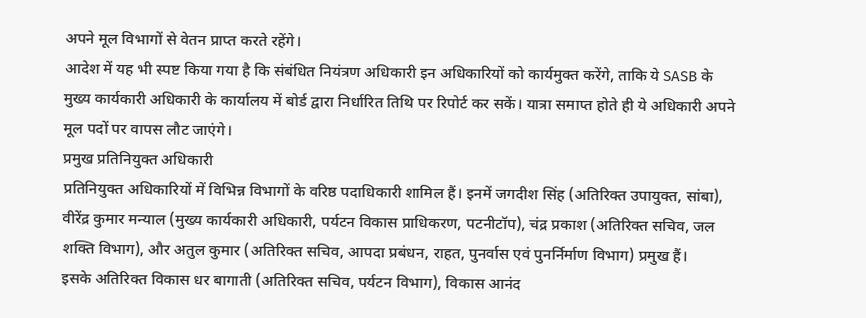अपने मूल विभागों से वेतन प्राप्त करते रहेंगे।
आदेश में यह भी स्पष्ट किया गया है कि संबंधित नियंत्रण अधिकारी इन अधिकारियों को कार्यमुक्त करेंगे, ताकि ये SASB के मुख्य कार्यकारी अधिकारी के कार्यालय में बोर्ड द्वारा निर्धारित तिथि पर रिपोर्ट कर सकें। यात्रा समाप्त होते ही ये अधिकारी अपने मूल पदों पर वापस लौट जाएंगे।
प्रमुख प्रतिनियुक्त अधिकारी
प्रतिनियुक्त अधिकारियों में विभिन्न विभागों के वरिष्ठ पदाधिकारी शामिल हैं। इनमें जगदीश सिंह (अतिरिक्त उपायुक्त, सांबा), वीरेंद्र कुमार मन्याल (मुख्य कार्यकारी अधिकारी, पर्यटन विकास प्राधिकरण, पटनीटॉप), चंद्र प्रकाश (अतिरिक्त सचिव, जल शक्ति विभाग), और अतुल कुमार (अतिरिक्त सचिव, आपदा प्रबंधन, राहत, पुनर्वास एवं पुनर्निर्माण विभाग) प्रमुख हैं।
इसके अतिरिक्त विकास धर बागाती (अतिरिक्त सचिव, पर्यटन विभाग), विकास आनंद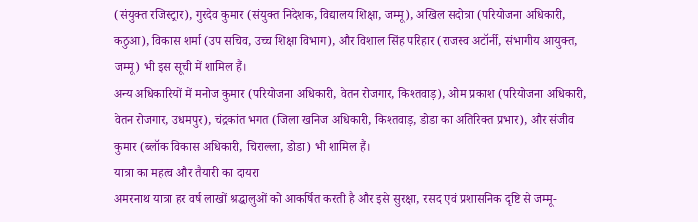(संयुक्त रजिस्ट्रार), गुरदेव कुमार (संयुक्त निदेशक, विद्यालय शिक्षा, जम्मू), अखिल सदोत्रा (परियोजना अधिकारी, कठुआ), विकास शर्मा (उप सचिव, उच्च शिक्षा विभाग), और विशाल सिंह परिहार (राजस्व अटॉर्नी, संभागीय आयुक्त, जम्मू) भी इस सूची में शामिल हैं।
अन्य अधिकारियों में मनोज कुमार (परियोजना अधिकारी, वेतन रोजगार, किश्तवाड़), ओम प्रकाश (परियोजना अधिकारी, वेतन रोजगार, उधमपुर), चंद्रकांत भगत (जिला खनिज अधिकारी, किश्तवाड़, डोडा का अतिरिक्त प्रभार), और संजीव कुमार (ब्लॉक विकास अधिकारी, चिराल्ला, डोडा) भी शामिल हैं।
यात्रा का महत्व और तैयारी का दायरा
अमरनाथ यात्रा हर वर्ष लाखों श्रद्धालुओं को आकर्षित करती है और इसे सुरक्षा, रसद एवं प्रशासनिक दृष्टि से जम्मू-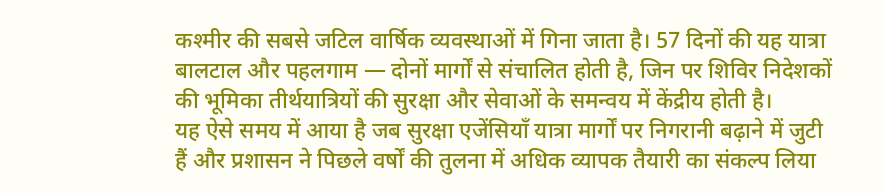कश्मीर की सबसे जटिल वार्षिक व्यवस्थाओं में गिना जाता है। 57 दिनों की यह यात्रा बालटाल और पहलगाम — दोनों मार्गों से संचालित होती है, जिन पर शिविर निदेशकों की भूमिका तीर्थयात्रियों की सुरक्षा और सेवाओं के समन्वय में केंद्रीय होती है।
यह ऐसे समय में आया है जब सुरक्षा एजेंसियाँ यात्रा मार्गों पर निगरानी बढ़ाने में जुटी हैं और प्रशासन ने पिछले वर्षों की तुलना में अधिक व्यापक तैयारी का संकल्प लिया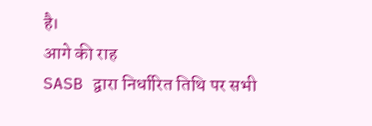है।
आगे की राह
SASB द्वारा निर्धारित तिथि पर सभी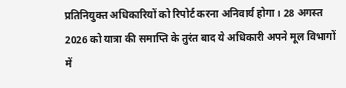प्रतिनियुक्त अधिकारियों को रिपोर्ट करना अनिवार्य होगा। 28 अगस्त 2026 को यात्रा की समाप्ति के तुरंत बाद ये अधिकारी अपने मूल विभागों में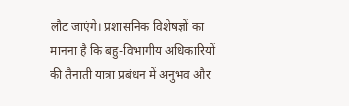लौट जाएंगे। प्रशासनिक विशेषज्ञों का मानना है कि बहु-विभागीय अधिकारियों की तैनाती यात्रा प्रबंधन में अनुभव और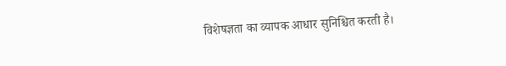विशेषज्ञता का व्यापक आधार सुनिश्चित करती है।